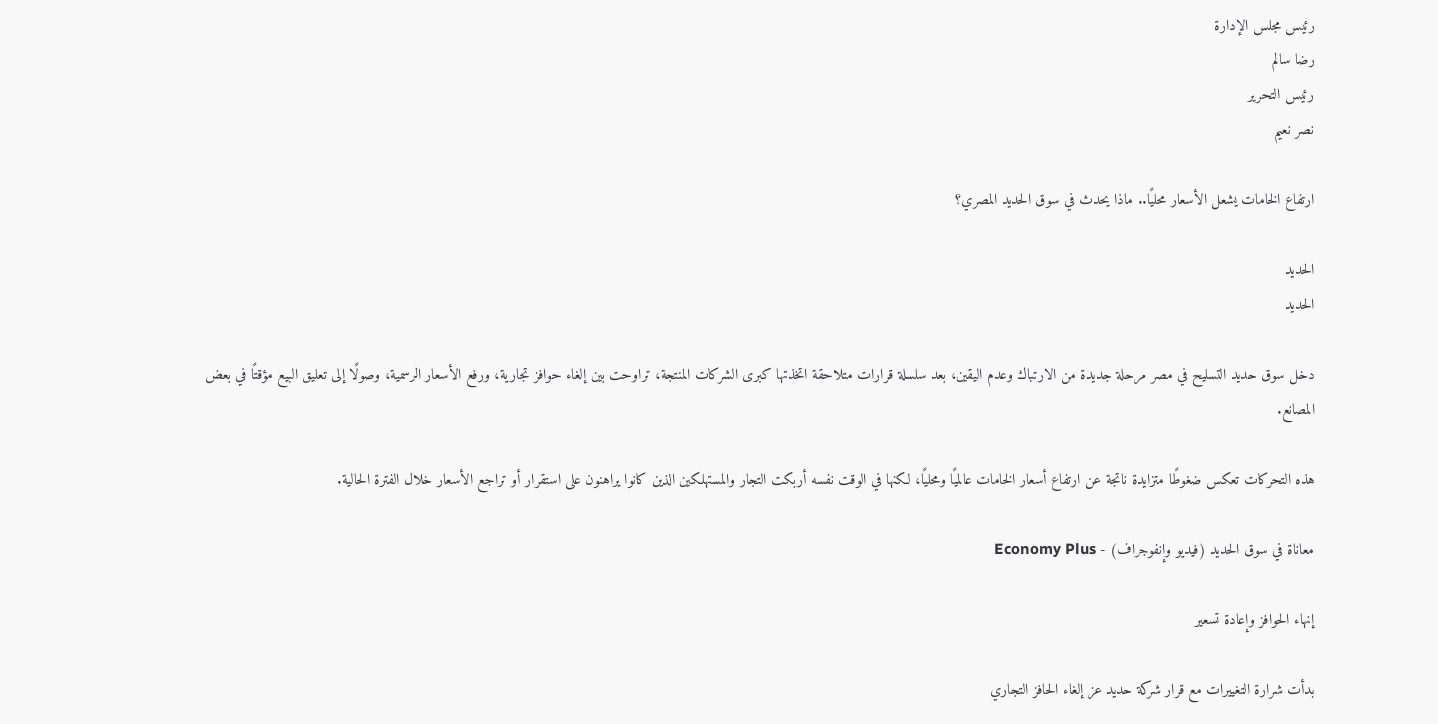رئيس مجلس الإدارة
رضا سالم
رئيس التحرير
نصر نعيم

ارتفاع الخامات يشعل الأسعار محليًا.. ماذا يحدث في سوق الحديد المصري؟

الحديد
الحديد

دخل سوق حديد التسليح في مصر مرحلة جديدة من الارتباك وعدم اليقين، بعد سلسلة قرارات متلاحقة اتخذتها كبرى الشركات المنتجة، تراوحت بين إلغاء حوافز تجارية، ورفع الأسعار الرسمية، وصولًا إلى تعليق البيع مؤقتًا في بعض المصانع.

هذه التحركات تعكس ضغوطًا متزايدة ناتجة عن ارتفاع أسعار الخامات عالميًا ومحليًا، لكنها في الوقت نفسه أربكت التجار والمستهلكين الذين كانوا يراهنون على استقرار أو تراجع الأسعار خلال الفترة الحالية.

معاناة في سوق الحديد (فيديو وإنفوجراف) - Economy Plus

إنهاء الحوافز وإعادة تسعير

بدأت شرارة التغييرات مع قرار شركة حديد عز إلغاء الحافز التجاري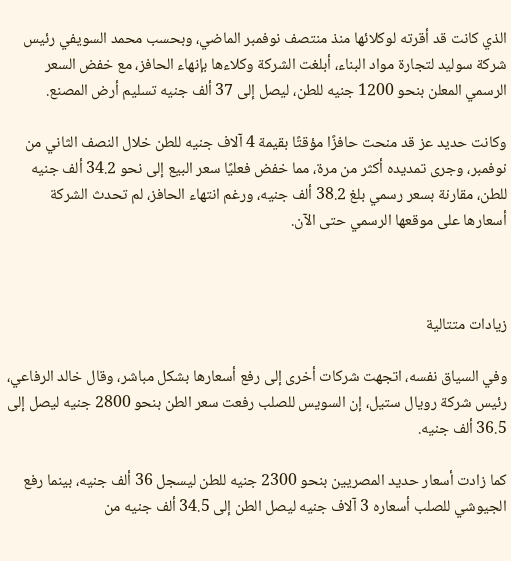الذي كانت قد أقرته لوكلائها منذ منتصف نوفمبر الماضي، وبحسب محمد السويفي رئيس شركة سوليد لتجارة مواد البناء، أبلغت الشركة وكلاءها بإنهاء الحافز، مع خفض السعر الرسمي المعلن بنحو 1200 جنيه للطن، ليصل إلى 37 ألف جنيه تسليم أرض المصنع.

وكانت حديد عز قد منحت حافزًا مؤقتًا بقيمة 4 آلاف جنيه للطن خلال النصف الثاني من نوفمبر، وجرى تمديده أكثر من مرة، مما خفض فعليًا سعر البيع إلى نحو 34.2 ألف جنيه للطن، مقارنة بسعر رسمي بلغ 38.2 ألف جنيه، ورغم انتهاء الحافز، لم تحدث الشركة أسعارها على موقعها الرسمي حتى الآن.



زيادات متتالية

وفي السياق نفسه، اتجهت شركات أخرى إلى رفع أسعارها بشكل مباشر، وقال خالد الرفاعي، رئيس شركة رويال ستيل، إن السويس للصلب رفعت سعر الطن بنحو 2800 جنيه ليصل إلى 36.5 ألف جنيه.

كما زادت أسعار حديد المصريين بنحو 2300 جنيه للطن ليسجل 36 ألف جنيه، بينما رفع الجيوشي للصلب أسعاره 3 آلاف جنيه ليصل الطن إلى 34.5 ألف جنيه من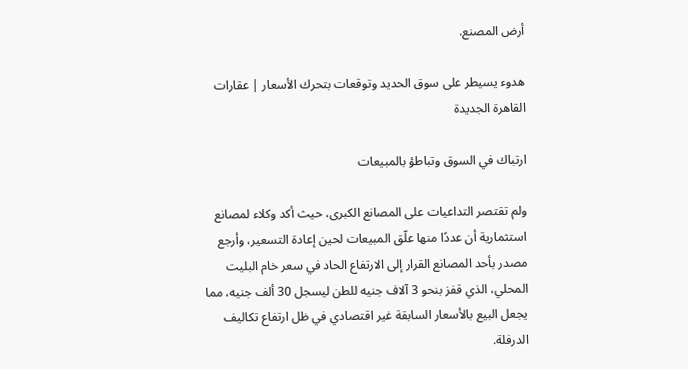أرض المصنع.

هدوء يسيطر على سوق الحديد وتوقعات بتحرك الأسعار | عقارات القاهرة الجديدة

ارتباك في السوق وتباطؤ بالمبيعات

ولم تقتصر التداعيات على المصانع الكبرى، حيث أكد وكلاء لمصانع استثمارية أن عددًا منها علّق المبيعات لحين إعادة التسعير، وأرجع مصدر بأحد المصانع القرار إلى الارتفاع الحاد في سعر خام البليت المحلي، الذي قفز بنحو 3 آلاف جنيه للطن ليسجل 30 ألف جنيه، مما يجعل البيع بالأسعار السابقة غير اقتصادي في ظل ارتفاع تكاليف الدرفلة.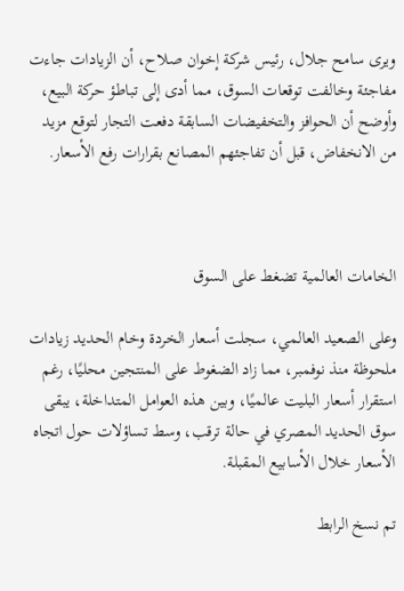ويرى سامح جلال، رئيس شركة إخوان صلاح، أن الزيادات جاءت مفاجئة وخالفت توقعات السوق، مما أدى إلى تباطؤ حركة البيع، وأوضح أن الحوافز والتخفيضات السابقة دفعت التجار لتوقع مزيد من الانخفاض، قبل أن تفاجئهم المصانع بقرارات رفع الأسعار.



الخامات العالمية تضغط على السوق

وعلى الصعيد العالمي، سجلت أسعار الخردة وخام الحديد زيادات ملحوظة منذ نوفمبر، مما زاد الضغوط على المنتجين محليًا، رغم استقرار أسعار البليت عالميًا، وبين هذه العوامل المتداخلة، يبقى سوق الحديد المصري في حالة ترقب، وسط تساؤلات حول اتجاه الأسعار خلال الأسابيع المقبلة.

تم نسخ الرابط